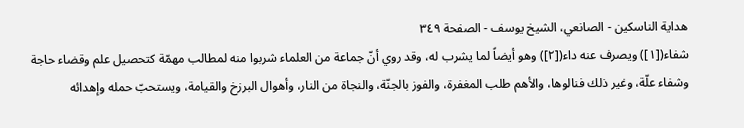هداية الناسكين - الصانعي، الشيخ يوسف - الصفحة ٣٤٩
شفاء([١]) ويصرف عنه داء([٢]) وهو أيضاً لما يشرب له، وقد روي أنّ جماعة من العلماء شربوا منه لمطالب مهمّة كتحصيل علم وقضاء حاجة وشفاء علّة، وغير ذلك فنالوها، والأهم طلب المغفرة، والفوز بالجنّة، والنجاة من النار، وأهوال البرزخ والقيامة، ويستحبّ حمله وإهدائه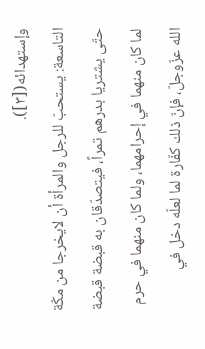وإستهدائه([٣]).
التاسعة: يستحبّ للرجل والمرأة أن لايخرجا من مكّة حتّى يشتريا بدرهم تمراً، فيتصدّقان به قبضة قبضة لما كان منهما في إحرامهما، ولما كان منهما في حرم الله عزّوجلّ، فإنّ ذلك كفّارة لما لعلّه دخل في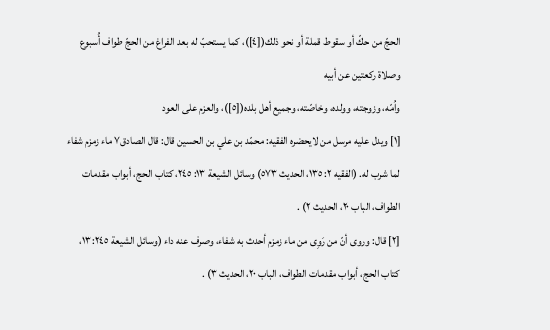الحجّ من حكّ أو سقوط قملة أو نحو ذلك([٤])، كما يستحبّ له بعد الفراغ من الحجّ طواف أُسبوع وصلاة ركعتين عن أبيه
واُمّه، وزوجته، وولده، وخاصّته، وجميع أهل بلده([٥])، والعزم على العود
[١] ويدل عليه مرسل من لايحضره الفقيه: محمّد بن علي بن الحسين قال: قال الصادق٧ ماء زمزم شفاء لما شرب له. (الفقيه ٢: ١٣٥، الحديث ٥٧٣) وسائل الشيعة ١٣: ٢٤٥، كتاب الحج، أبواب مقدمات الطواف، الباب ٢٠، الحديث ٢) .
[٢] قال: وروى أنّ من رَوِى من ماء زمزم أحدث به شفاء، وصرف عنه داء (وسائل الشيعة ١٣:٢٤٥، كتاب الحج، أبواب مقدمات الطواف، الباب ٢٠، الحديث ٣) .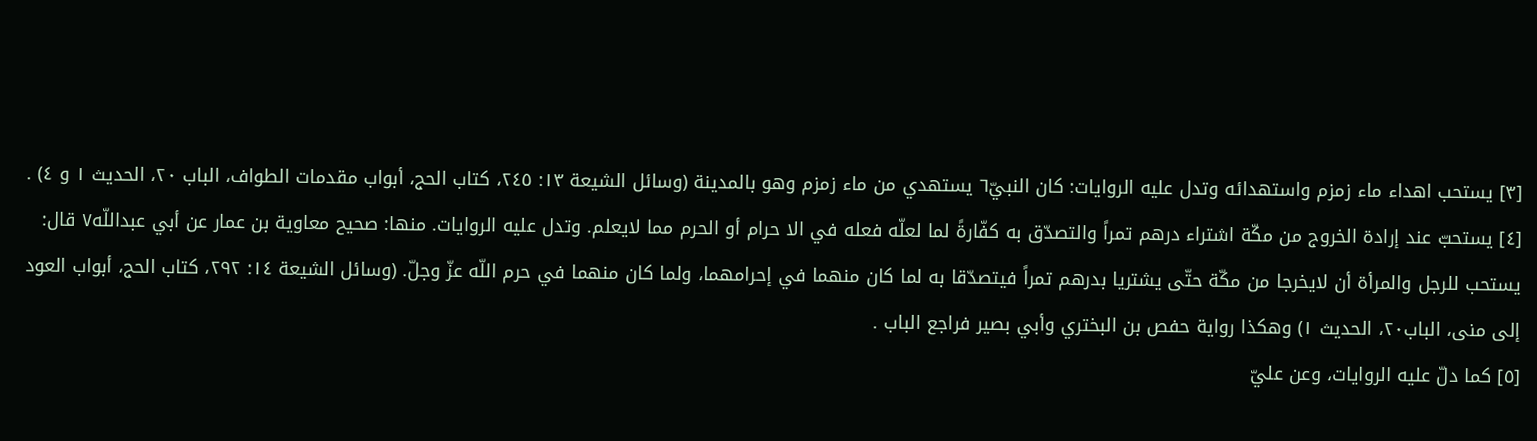[٣] يستحب اهداء ماء زمزم واستهدائه وتدل عليه الروايات: كان النبيّ٦ يستهدي من ماء زمزم وهو بالمدينة (وسائل الشيعة ١٣: ٢٤٥، كتاب الحج، أبواب مقدمات الطواف، الباب ٢٠، الحديث ١ و ٤) .
[٤] يستحبّ عند إرادة الخروج من مكّة اشتراء درهم تمراً والتصدّق به كفّارةً لما لعلّه فعله في الا حرام أو الحرم مما لايعلم. وتدل عليه الروايات. منها: صحيح معاوية بن عمار عن أبي عبداللّه٧ قال: يستحب للرجل والمرأة أن لايخرجا من مكّة حتّى يشتريا بدرهم تمراً فيتصدّقا به لما كان منهما في إحرامهما، ولما كان منهما في حرم اللّه عزّ وجلّ. (وسائل الشيعة ١٤: ٢٩٢، كتاب الحج، أبواب العود إلى منى، الباب٢٠، الحديث ١) وهكذا رواية حفص بن البختري وأبي بصير فراجع الباب .
[٥] كما دلّ عليه الروايات، وعن عليّ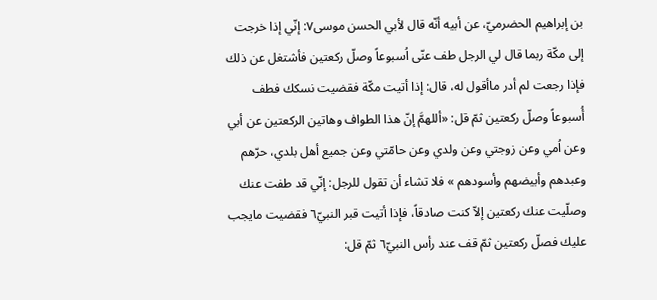بن إبراهيم الحضرميّ، عن أبيه أنّه قال لأبي الحسن موسى٧: إنّي إذا خرجت إلى مكّة ربما قال لي الرجل طف عنّى اُسبوعاً وصلّ ركعتين فأشتغل عن ذلك فإذا رجعت لم أدر ماأقول له، قال: إذا أتيت مكّة فقضيت نسكك فطف أُسبوعاً وصلّ ركعتين ثمّ قل: «أللهمَّ إنّ هذا الطواف وهاتين الركعتين عن أبي وعن اُمي وعن زوجتي وعن ولدي وعن حامّتي وعن جميع أهل بلدي، حرّهم وعبدهم وأبيضهم وأسودهم » فلا تشاء أن تقول للرجل: إنّي قد طفت عنك وصلّيت عنك ركعتين إلاّ كنت صادقاً، فإذا أتيت قبر النبيّ٦ فقضيت مايجب عليك فصلّ ركعتين ثمّ قف عند رأس النبيّ٦ ثمّ قل: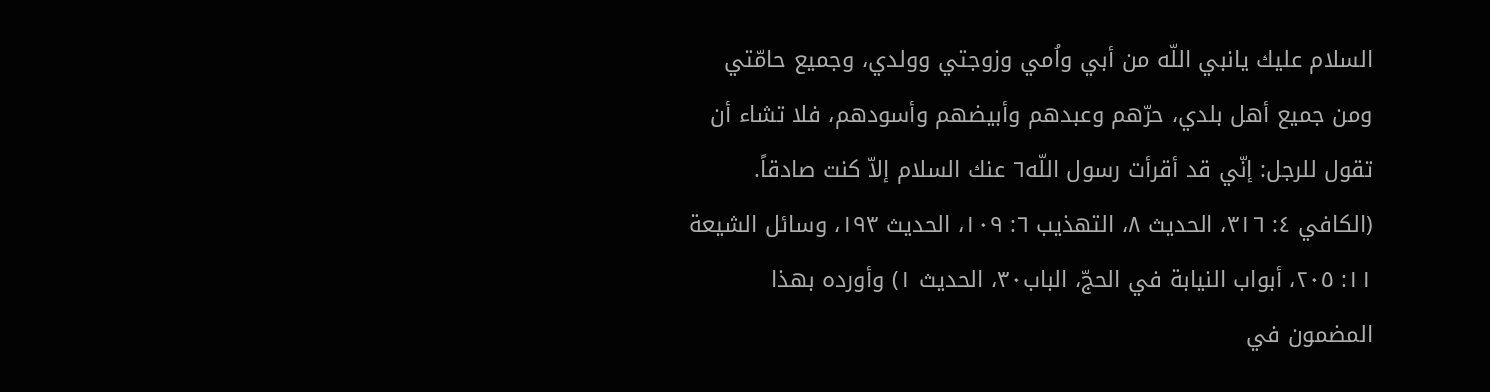السلام عليك يانبي اللّه من أبي واُمي وزوجتي وولدي، وجميع حامّتي ومن جميع أهل بلدي، حرّهم وعبدهم وأبيضهم وأسودهم، فلا تشاء أن تقول للرجل: إنّي قد أقرأت رسول اللّه٦ عنك السلام إلاّ كنت صادقاً. (الكافي ٤: ٣١٦، الحديث ٨، التهذيب ٦: ١٠٩، الحديث ١٩٣، وسائل الشيعة ١١: ٢٠٥، أبواب النيابة في الحجّ، الباب٣٠، الحديث ١) وأورده بهذا المضمون في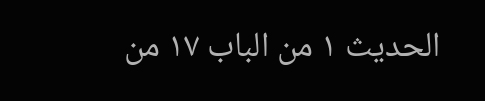الحديث ١ من الباب ١٧ من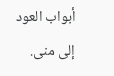أبواب العود إلى منى.